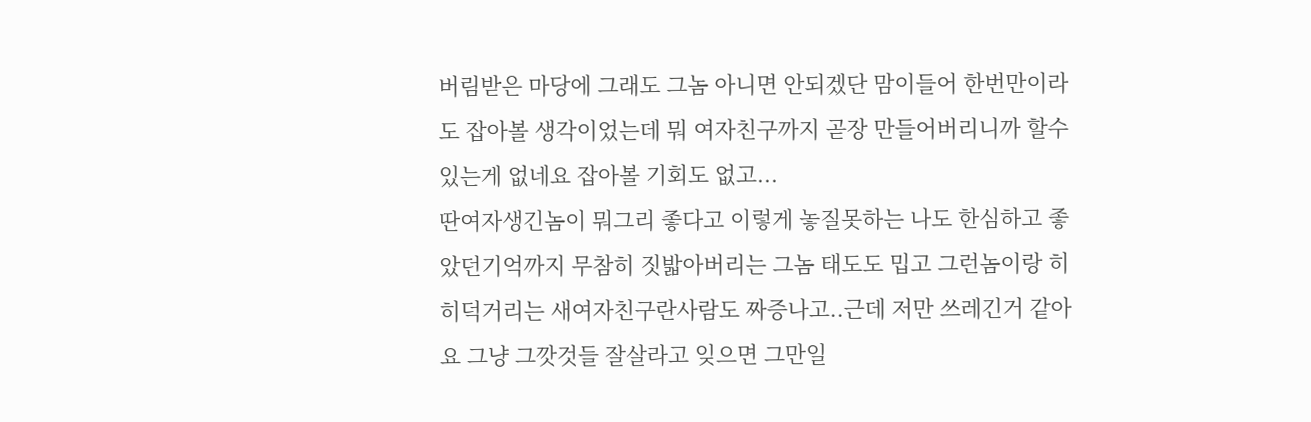버림받은 마당에 그래도 그놈 아니면 안되겠단 맘이들어 한번만이라도 잡아볼 생각이었는데 뭐 여자친구까지 곧장 만들어버리니까 할수 있는게 없네요 잡아볼 기회도 없고...
딴여자생긴놈이 뭐그리 좋다고 이렇게 놓질못하는 나도 한심하고 좋았던기억까지 무참히 짓밟아버리는 그놈 태도도 밉고 그런놈이랑 히히덕거리는 새여자친구란사람도 짜증나고..근데 저만 쓰레긴거 같아요 그냥 그깟것들 잘살라고 잊으면 그만일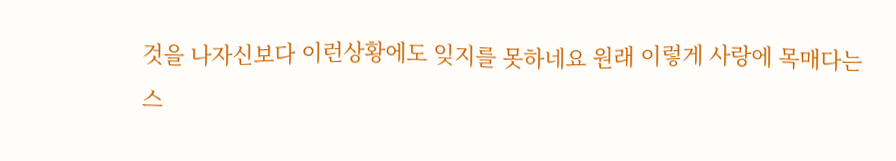것을 나자신보다 이런상황에도 잊지를 못하네요 원래 이렇게 사랑에 목매다는 스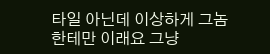타일 아닌데 이상하게 그놈한테만 이래요 그냥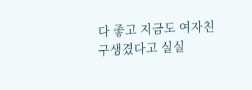다 좋고 지금도 여자친구생겼다고 실실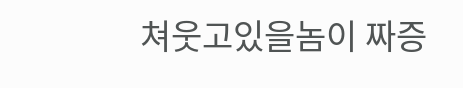쳐웃고있을놈이 짜증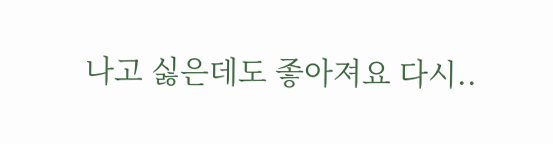나고 싫은데도 좋아져요 다시..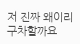저 진짜 왜이리 구차할까요